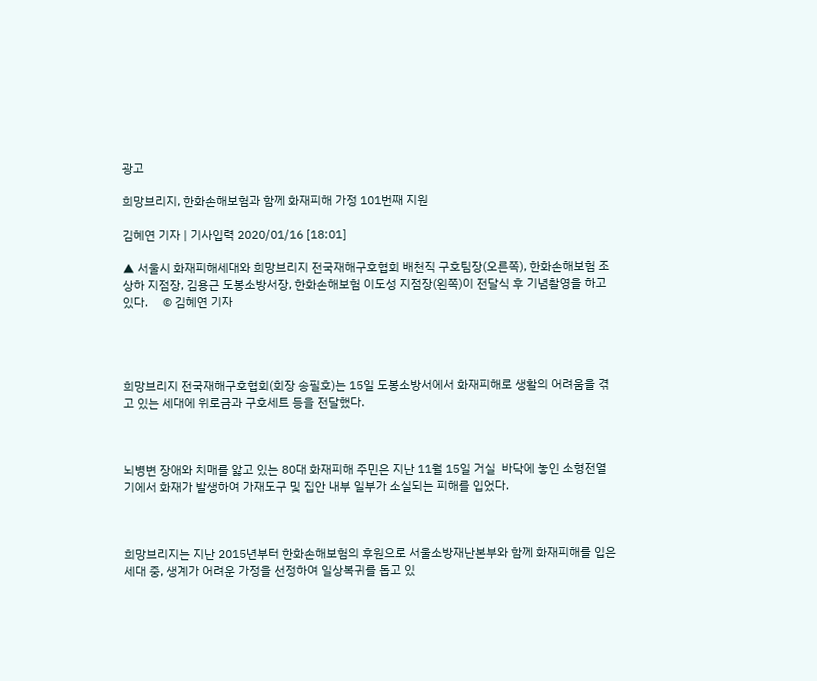광고

희망브리지, 한화손해보험과 함께 화재피해 가정 101번째 지원

김혜연 기자 | 기사입력 2020/01/16 [18:01]

▲ 서울시 화재피해세대와 희망브리지 전국재해구호협회 배천직 구호팀장(오른쪽), 한화손해보험 조상하 지점장, 김용근 도봉소방서장, 한화손해보험 이도성 지점장(왼쪽)이 전달식 후 기념촬영을 하고 있다.     © 김혜연 기자




희망브리지 전국재해구호협회(회장 송필호)는 15일 도봉소방서에서 화재피해로 생활의 어려움을 겪고 있는 세대에 위로금과 구호세트 등을 전달했다.



뇌병변 장애와 치매를 앓고 있는 80대 화재피해 주민은 지난 11월 15일 거실  바닥에 놓인 소형전열기에서 화재가 발생하여 가재도구 및 집안 내부 일부가 소실되는 피해를 입었다.



희망브리지는 지난 2015년부터 한화손해보험의 후원으로 서울소방재난본부와 함께 화재피해를 입은 세대 중, 생계가 어려운 가정을 선정하여 일상복귀를 돕고 있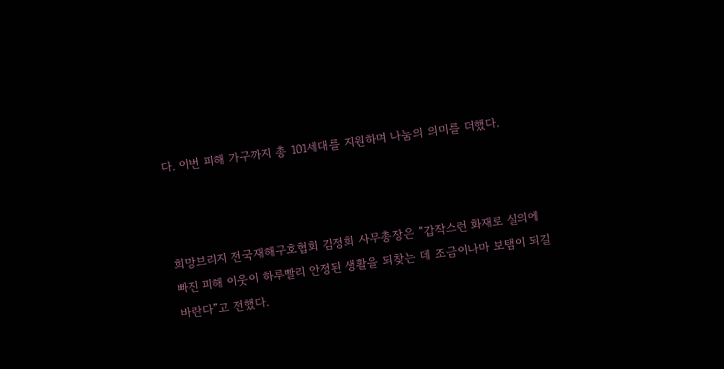다. 이번 피해 가구까지 총 101세대를 지원하며 나눔의 의미를 더했다.



희망브리지 전국재해구호협회 김정희 사무총장은 “갑작스런 화재로 실의에 빠진 피해 이웃이 하루빨리 안정된 생활을 되찾는 데 조금이나마 보탬이 되길 바란다”고 전했다.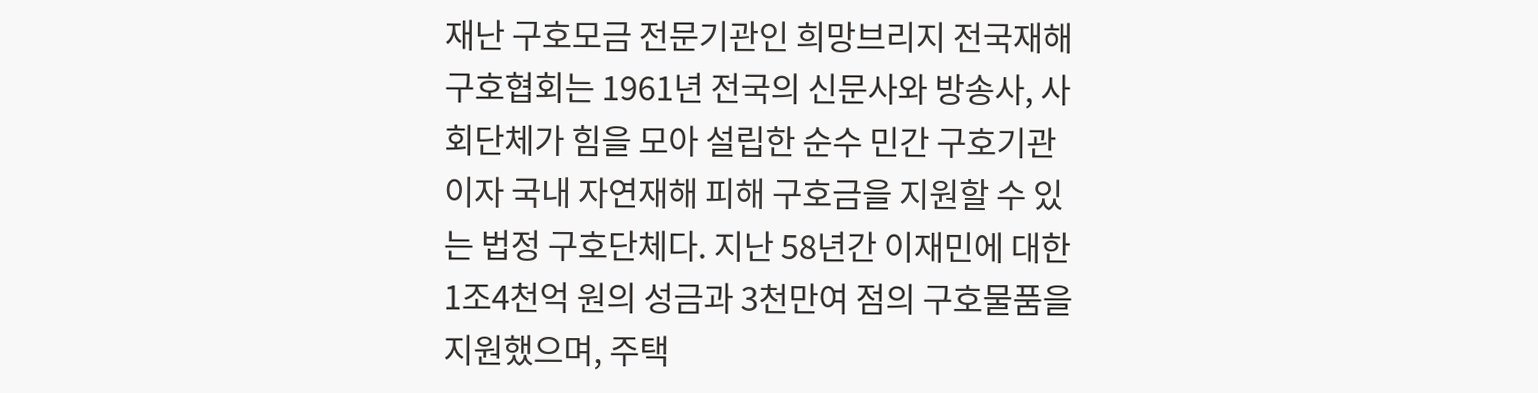재난 구호모금 전문기관인 희망브리지 전국재해구호협회는 1961년 전국의 신문사와 방송사, 사회단체가 힘을 모아 설립한 순수 민간 구호기관이자 국내 자연재해 피해 구호금을 지원할 수 있는 법정 구호단체다. 지난 58년간 이재민에 대한 1조4천억 원의 성금과 3천만여 점의 구호물품을 지원했으며, 주택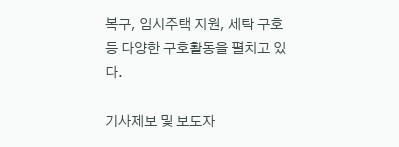복구, 임시주택 지원, 세탁 구호 등 다양한 구호활동을 펼치고 있다.

기사제보 및 보도자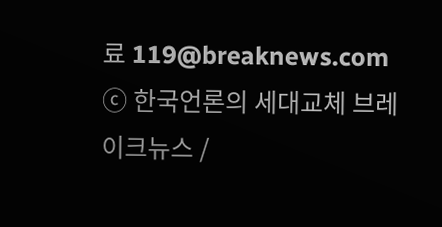료 119@breaknews.com
ⓒ 한국언론의 세대교체 브레이크뉴스 /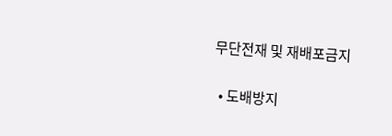무단전재 및 재배포금지

  • 도배방지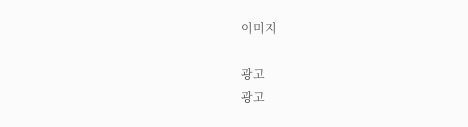이미지

광고
광고